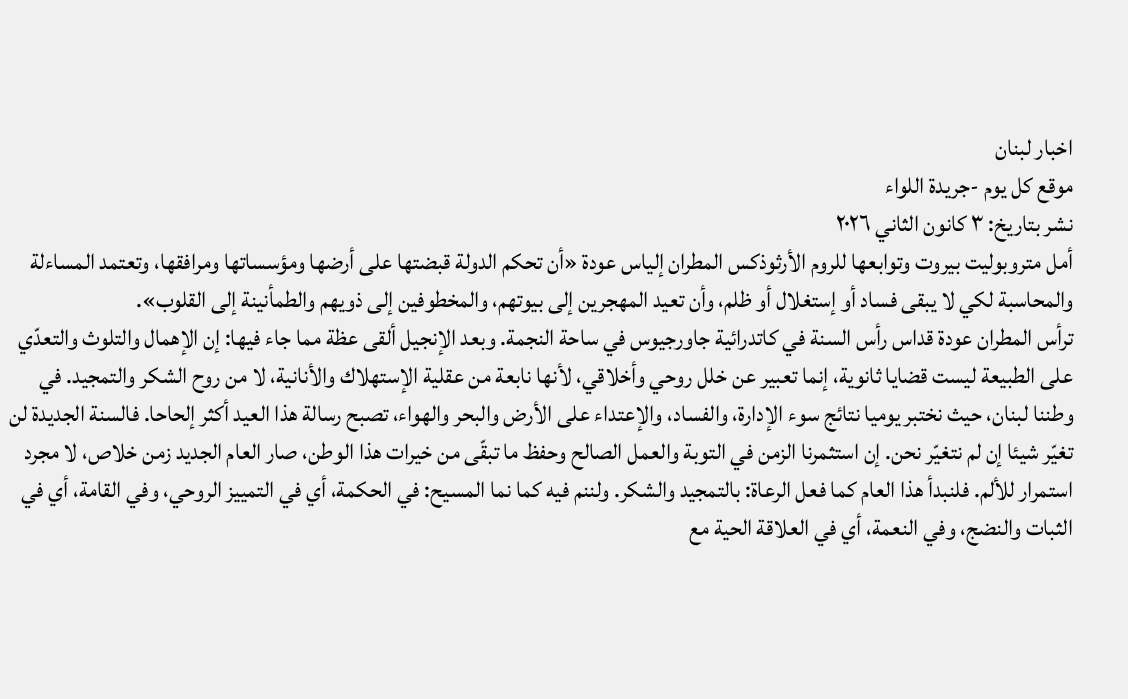اخبار لبنان
موقع كل يوم -جريدة اللواء
نشر بتاريخ: ٣ كانون الثاني ٢٠٢٦
أمل متروبوليت بيروت وتوابعها للروم الأرثوذكس المطران إلياس عودة «أن تحكم الدولة قبضتها على أرضها ومؤسساتها ومرافقها، وتعتمد المساءلة والمحاسبة لكي لا يبقى فساد أو إستغلال أو ظلم، وأن تعيد المهجرين إلى بيوتهم، والمخطوفين إلى ذويهم والطمأنينة إلى القلوب».
ترأس المطران عودة قداس رأس السنة في كاتدرائية جاورجيوس في ساحة النجمة. وبعد الإنجيل ألقى عظة مما جاء فيها: إن الإهمال والتلوث والتعدّي على الطبيعة ليست قضايا ثانوية، إنما تعبير عن خلل روحي وأخلاقي، لأنها نابعة من عقلية الإستهلاك والأنانية، لا من روح الشكر والتمجيد. في وطننا لبنان، حيث نختبر يوميا نتائج سوء الإدارة، والفساد، والإعتداء على الأرض والبحر والهواء، تصبح رسالة هذا العيد أكثر إلحاحا. فالسنة الجديدة لن تغيّر شيئا إن لم نتغيّر نحن. إن استثمرنا الزمن في التوبة والعمل الصالح وحفظ ما تبقّى من خيرات هذا الوطن، صار العام الجديد زمن خلاص، لا مجرد استمرار للألم. فلنبدأ هذا العام كما فعل الرعاة: بالتمجيد والشكر. ولننم فيه كما نما المسيح: في الحكمة، أي في التمييز الروحي، وفي القامة، أي في الثبات والنضج، وفي النعمة، أي في العلاقة الحية مع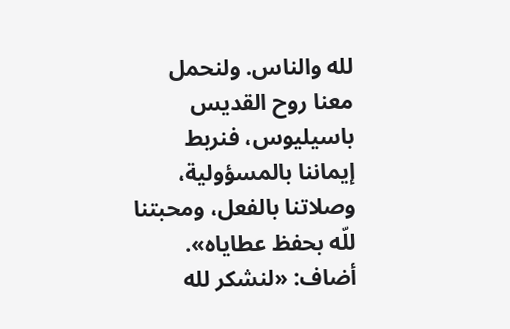لله والناس. ولنحمل معنا روح القديس باسيليوس، فنربط إيماننا بالمسؤولية، وصلاتنا بالفعل، ومحبتنا للّه بحفظ عطاياه».
أضاف: «لنشكر لله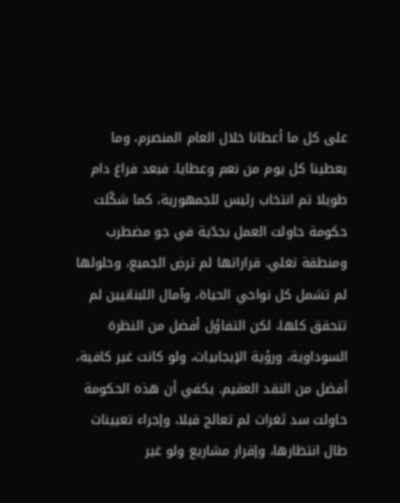على كل ما أعطانا خلال العام المنصرم، وما يعطينا كل يوم من نعم وعطايا. فبعد فراغ دام طويلا تم انتخاب رئيس للجمهورية، كما شكّلت حكومة حاولت العمل بجدّية في جو مضطرب ومنطقة تغلي. قراراتها لم ترضِ الجميع، وحلولها لم تشمل كل نواحي الحياة، وآمال اللبنانيين لم تتحقق كلها، لكن التفاؤل أفضل من النظرة السوداوية، ورؤية الإيجابيات، ولو كانت غير كافية، أفضل من النقد العقيم. يكفي أن هذه الحكومة حاولت سد ثغرات لم تعالج قبلا، وإجراء تعيينات طال انتظارها، وإقرار مشاريع ولو غير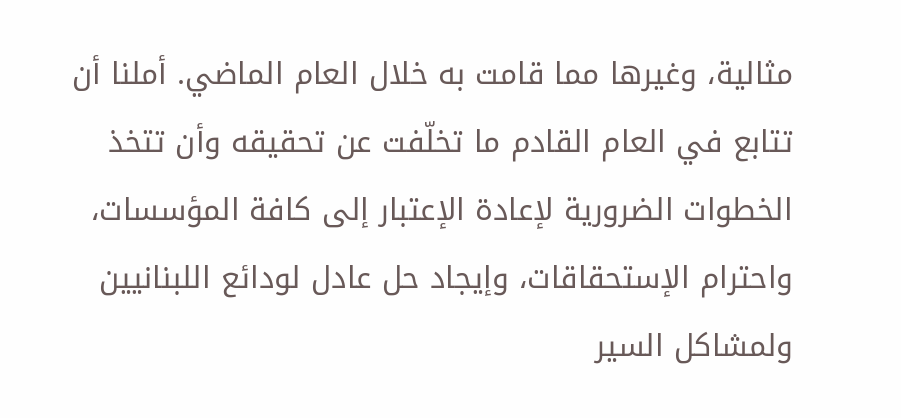مثالية، وغيرها مما قامت به خلال العام الماضي. أملنا أن تتابع في العام القادم ما تخلّفت عن تحقيقه وأن تتخذ الخطوات الضرورية لإعادة الإعتبار إلى كافة المؤسسات، واحترام الإستحقاقات، وإيجاد حل عادل لودائع اللبنانيين ولمشاكل السير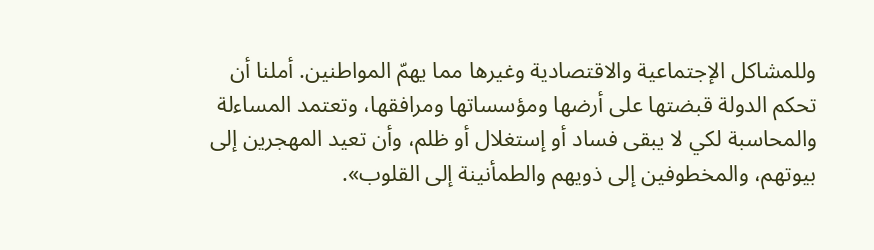وللمشاكل الإجتماعية والاقتصادية وغيرها مما يهمّ المواطنين. أملنا أن تحكم الدولة قبضتها على أرضها ومؤسساتها ومرافقها، وتعتمد المساءلة والمحاسبة لكي لا يبقى فساد أو إستغلال أو ظلم، وأن تعيد المهجرين إلى بيوتهم، والمخطوفين إلى ذويهم والطمأنينة إلى القلوب».